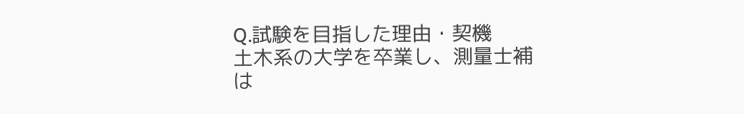Q.試験を目指した理由・契機
土木系の大学を卒業し、測量士補は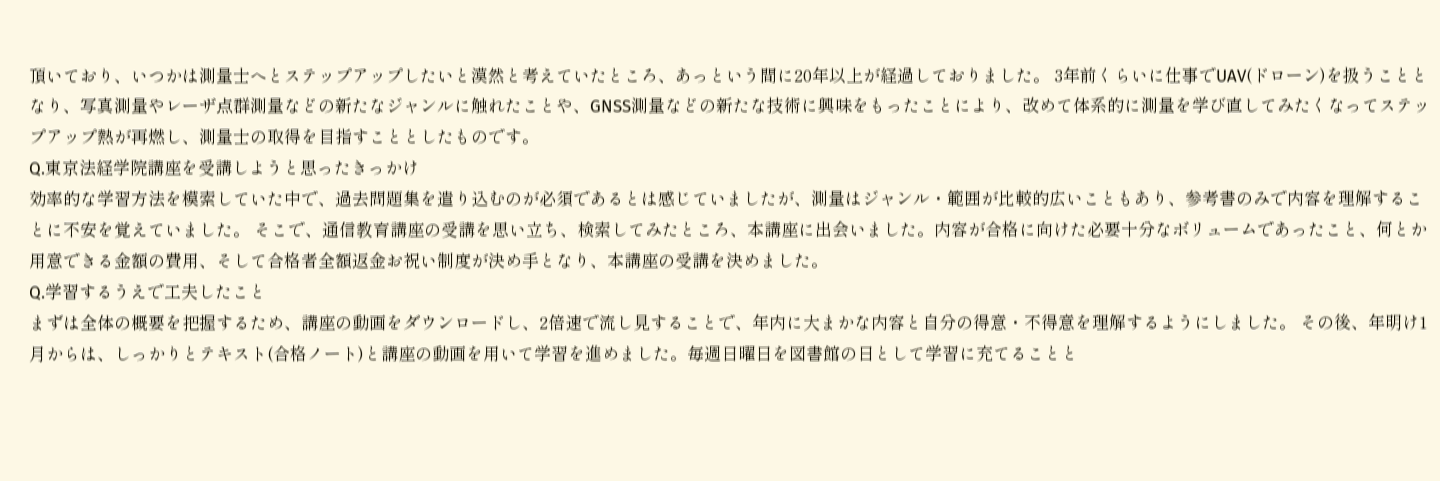頂いており、いつかは測量士へとステップアップしたいと漠然と考えていたところ、あっという間に20年以上が経過しておりました。 3年前くらいに仕事でUAV(ドローン)を扱うこととなり、写真測量やレーザ点群測量などの新たなジャンルに触れたことや、GNSS測量などの新たな技術に興味をもったことにより、改めて体系的に測量を学び直してみたくなってステップアップ熱が再燃し、測量士の取得を目指すこととしたものです。
Q.東京法経学院講座を受講しようと思ったきっかけ
効率的な学習方法を模索していた中で、過去問題集を遣り込むのが必須であるとは感じていましたが、測量はジャンル・範囲が比較的広いこともあり、参考書のみで内容を理解することに不安を覚えていました。 そこで、通信教育講座の受講を思い立ち、検索してみたところ、本講座に出会いました。内容が合格に向けた必要十分なボリュームであったこと、何とか用意できる金額の費用、そして合格者全額返金お祝い制度が決め手となり、本講座の受講を決めました。
Q.学習するうえで工夫したこと
まずは全体の概要を把握するため、講座の動画をダウンロードし、2倍速で流し見することで、年内に大まかな内容と自分の得意・不得意を理解するようにしました。 その後、年明け1月からは、しっかりとテキスト(合格ノート)と講座の動画を用いて学習を進めました。毎週日曜日を図書館の日として学習に充てることと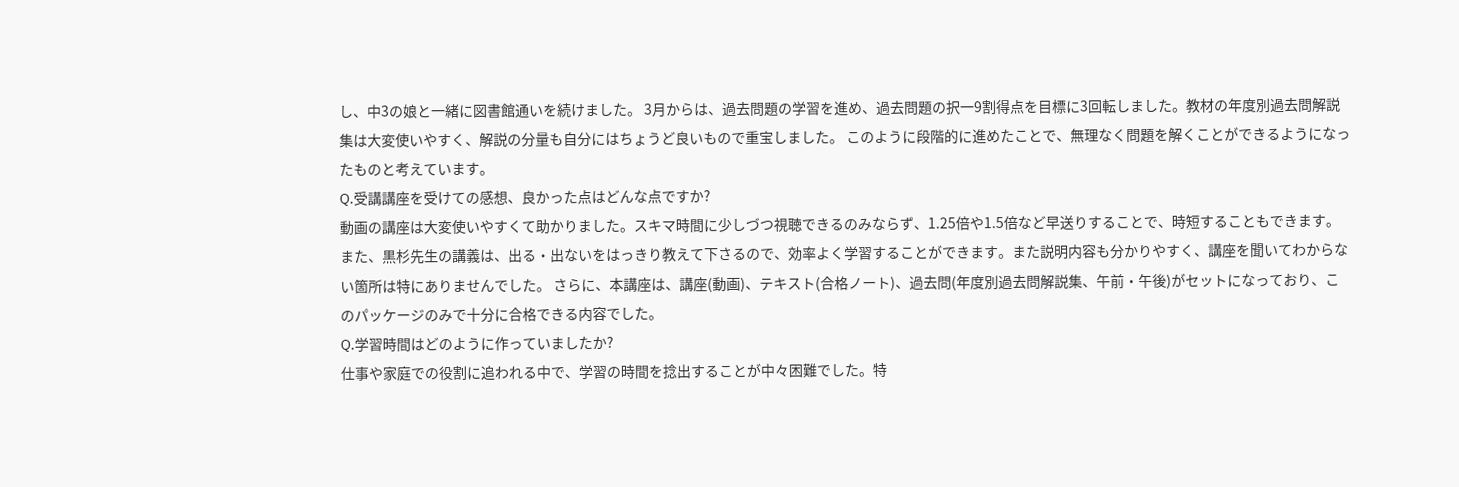し、中3の娘と一緒に図書館通いを続けました。 3月からは、過去問題の学習を進め、過去問題の択一9割得点を目標に3回転しました。教材の年度別過去問解説集は大変使いやすく、解説の分量も自分にはちょうど良いもので重宝しました。 このように段階的に進めたことで、無理なく問題を解くことができるようになったものと考えています。
Q.受講講座を受けての感想、良かった点はどんな点ですか?
動画の講座は大変使いやすくて助かりました。スキマ時間に少しづつ視聴できるのみならず、1.25倍や1.5倍など早送りすることで、時短することもできます。 また、黒杉先生の講義は、出る・出ないをはっきり教えて下さるので、効率よく学習することができます。また説明内容も分かりやすく、講座を聞いてわからない箇所は特にありませんでした。 さらに、本講座は、講座(動画)、テキスト(合格ノート)、過去問(年度別過去問解説集、午前・午後)がセットになっており、このパッケージのみで十分に合格できる内容でした。
Q.学習時間はどのように作っていましたか?
仕事や家庭での役割に追われる中で、学習の時間を捻出することが中々困難でした。特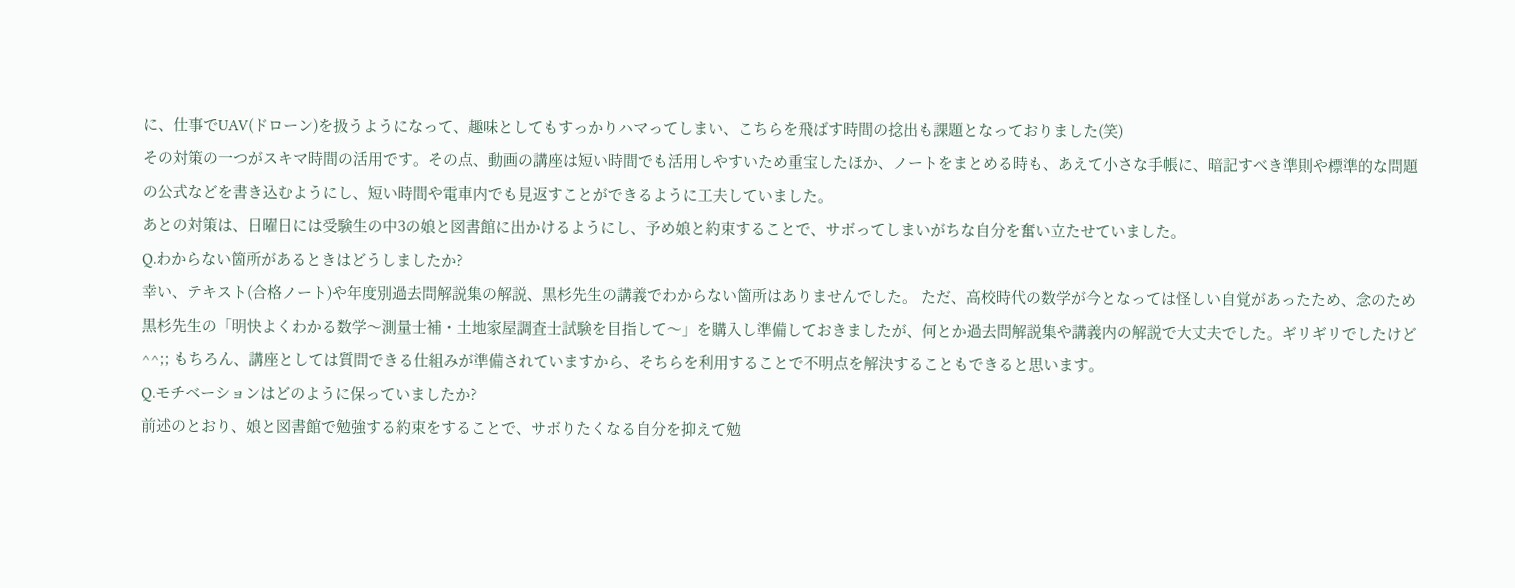に、仕事でUAV(ドローン)を扱うようになって、趣味としてもすっかりハマってしまい、こちらを飛ばす時間の捻出も課題となっておりました(笑)
その対策の一つがスキマ時間の活用です。その点、動画の講座は短い時間でも活用しやすいため重宝したほか、ノートをまとめる時も、あえて小さな手帳に、暗記すべき準則や標準的な問題の公式などを書き込むようにし、短い時間や電車内でも見返すことができるように工夫していました。
あとの対策は、日曜日には受験生の中3の娘と図書館に出かけるようにし、予め娘と約束することで、サボってしまいがちな自分を奮い立たせていました。
Q.わからない箇所があるときはどうしましたか?
幸い、テキスト(合格ノート)や年度別過去問解説集の解説、黒杉先生の講義でわからない箇所はありませんでした。 ただ、高校時代の数学が今となっては怪しい自覚があったため、念のため黒杉先生の「明快よくわかる数学〜測量士補・土地家屋調査士試験を目指して〜」を購入し準備しておきましたが、何とか過去問解説集や講義内の解説で大丈夫でした。ギリギリでしたけど^^;; もちろん、講座としては質問できる仕組みが準備されていますから、そちらを利用することで不明点を解決することもできると思います。
Q.モチベーションはどのように保っていましたか?
前述のとおり、娘と図書館で勉強する約束をすることで、サボりたくなる自分を抑えて勉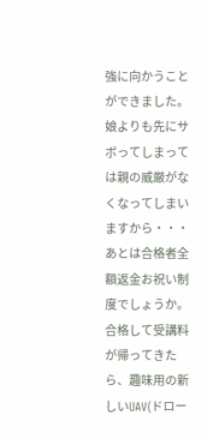強に向かうことができました。娘よりも先にサボってしまっては親の威厳がなくなってしまいますから・・・ あとは合格者全額返金お祝い制度でしょうか。合格して受講料が帰ってきたら、趣味用の新しいUAV(ドロー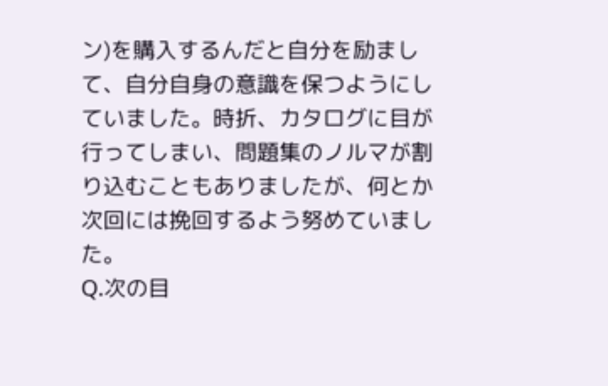ン)を購入するんだと自分を励まして、自分自身の意識を保つようにしていました。時折、カタログに目が行ってしまい、問題集のノルマが割り込むこともありましたが、何とか次回には挽回するよう努めていました。
Q.次の目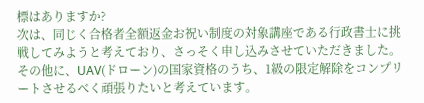標はありますか?
次は、同じく合格者全額返金お祝い制度の対象講座である行政書士に挑戦してみようと考えており、さっそく申し込みさせていただきました。
その他に、UAV(ドローン)の国家資格のうち、1級の限定解除をコンプリートさせるべく頑張りたいと考えています。